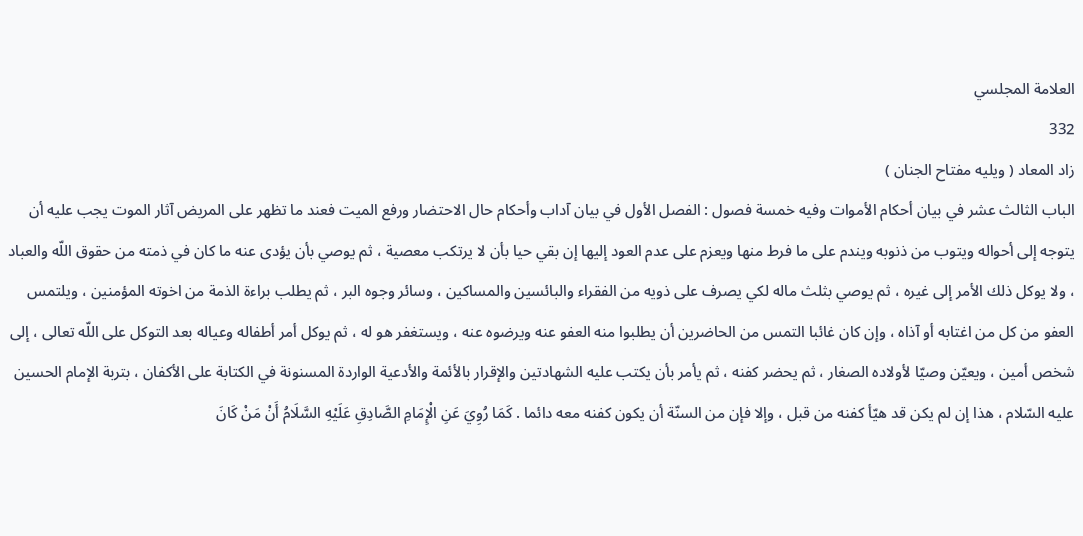العلامة المجلسي
332
زاد المعاد ( ويليه مفتاح الجنان )
الباب الثالث عشر في بيان أحكام الأموات وفيه خمسة فصول : الفصل الأول في بيان آداب وأحكام حال الاحتضار ورفع الميت فعند ما تظهر على المريض آثار الموت يجب عليه أن يتوجه إلى أحواله ويتوب من ذنوبه ويندم على ما فرط منها ويعزم على عدم العود إليها إن بقي حيا بأن لا يرتكب معصية ، ثم يوصي بأن يؤدى عنه ما كان في ذمته من حقوق اللّه والعباد ، ولا يوكل ذلك الأمر إلى غيره ، ثم يوصي بثلث ماله لكي يصرف على ذويه من الفقراء والبائسين والمساكين ، وسائر وجوه البر ، ثم يطلب براءة الذمة من اخوته المؤمنين ، ويلتمس العفو من كل من اغتابه أو آذاه ، وإن كان غائبا التمس من الحاضرين أن يطلبوا منه العفو عنه ويرضوه عنه ، ويستغفر هو له ، ثم يوكل أمر أطفاله وعياله بعد التوكل على اللّه تعالى ، إلى شخص أمين ، ويعيّن وصيّا لأولاده الصغار ، ثم يحضر كفنه ، ثم يأمر بأن يكتب عليه الشهادتين والإقرار بالأئمة والأدعية الواردة المسنونة في الكتابة على الأكفان ، بتربة الإمام الحسين عليه السّلام ، هذا إن لم يكن قد هيّأ كفنه من قبل ، وإلا فإن من السنّة أن يكون كفنه معه دائما . كَمَا رُوِيَ عَنِ الْإِمَامِ الصَّادِقِ عَلَيْهِ السَّلَامُ أَنْ مَنْ كَانَ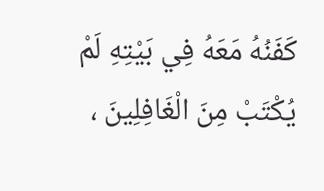كَفَنُهُ مَعَهُ فِي بَيْتِهِ لَمْ يُكْتَبْ مِنَ الْغَافِلِينَ ،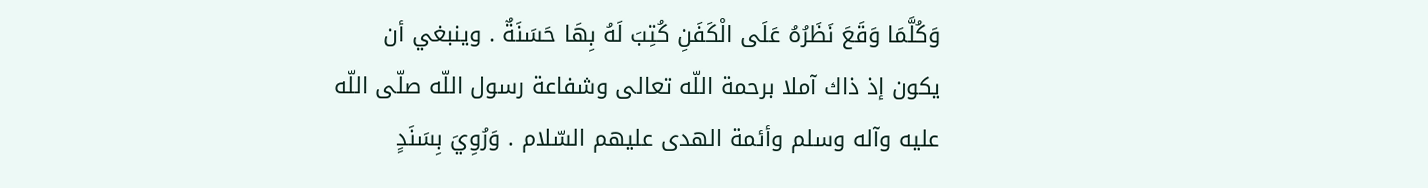وَكُلَّمَا وَقَعَ نَظَرُهُ عَلَى الْكَفَنِ كُتِبَ لَهُ بِهَا حَسَنَةٌ . وينبغي أن يكون إذ ذاك آملا برحمة اللّه تعالى وشفاعة رسول اللّه صلّى اللّه عليه وآله وسلم وأئمة الهدى عليهم السّلام . وَرُوِيَ بِسَنَدٍ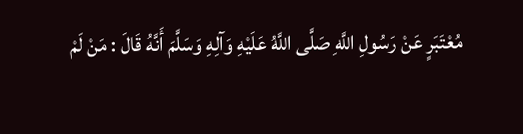مُعْتَبَرٍ عَنْ رَسُولِ اللَّهِ صَلَّى اللَّهُ عَلَيْهِ وَآلِهِ وَسَلَّمَ أَنَّهُ قَالَ : مَنْ لَمْ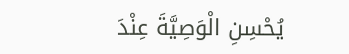يُحْسِنِ الْوَصِيَّةَ عِنْدَ